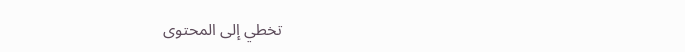تخطي إلى المحتوى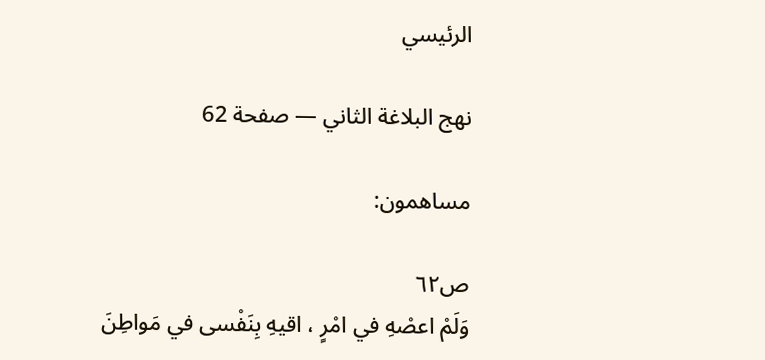الرئيسي

نهج البلاغة الثاني — صفحة 62

مساهمون:

ص٦٢
وَلَمْ اعصْهِ في امْرٍ ، اقيهِ بِنَفْسى في مَواطِنَ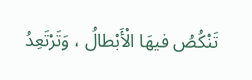تَنْكُصُ فيهَا الْأَبْطالُ ، وَتَرْتَعِدُ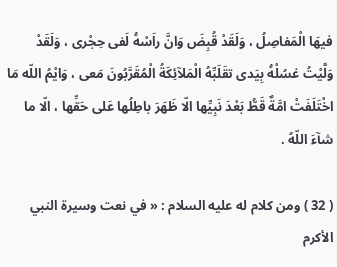فيهَا الْمَفاصِلُ ، وَلَقَدْ قُبِضَ وَانَّ راَسْهَُ لَفى حِجْرى ، وَلَقَدْ وَلَّيْتُ غسُلْهَُ بِيَدى تقَلَبِّهُ الْمَلآئِكَةُ الْمُقَرَّبُونَ مَعى ، وَايْمُ اللّه مَا اخْتَلَفَتْ امَّةٌ قَطُّ بَعْدَ نَبِيِّها الّا ظَهَرَ باطِلُها عَلى حَقِّها ، الّا ما شآءَ اللّهُ .

( 32 ) ومن كلام له عليه السلام : « في نعت وسيرة النبي الأكرم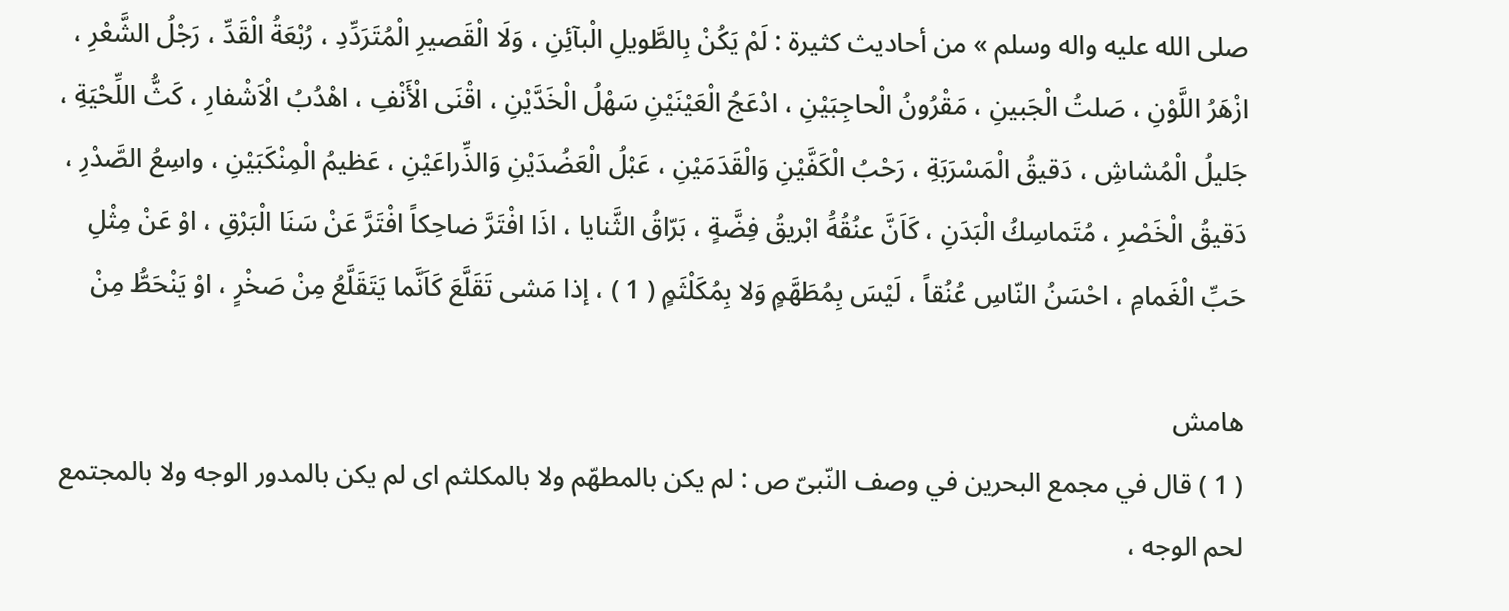صلى الله عليه واله وسلم » من أحاديث كثيرة : لَمْ يَكُنْ بِالطَّويلِ الْبآئِنِ ، وَلَا الْقَصيرِ الْمُتَرَدِّدِ ، رُبْعَةُ الْقَدِّ ، رَجْلُ الشَّعْرِ ، ازْهَرُ اللَّوْنِ ، صَلتُ الْجَبينِ ، مَقْرُونُ الْحاجِبَيْنِ ، ادْعَجُ الْعَيْنَيْنِ سَهْلُ الْخَدَّيْنِ ، اقْنَى الْأَنْفِ ، اهْدُبُ الْاَشْفارِ ، كَثُّ اللِّحْيَةِ ، جَليلُ الْمُشاشِ ، دَقيقُ الْمَسْرَبَةِ ، رَحْبُ الْكَفَّيْنِ وَالْقَدَمَيْنِ ، عَبْلُ الْعَضُدَيْنِ وَالذِّراعَيْنِ ، عَظيمُ الْمِنْكَبَيْنِ ، واسِعُ الصَّدْرِ ، دَقيقُ الْخَصْرِ ، مُتَماسِكُ الْبَدَنِ ، كَاَنَّ عنُقُهَُ ابْريقُ فِضَّةٍ ، بَرّاقُ الثَّنايا ، اذَا افْتَرَّ ضاحِكاً افْتَرَّ عَنْ سَنَا الْبَرْقِ ، اوْ عَنْ مِثْلِ حَبِّ الْغَمامِ ، احْسَنُ النّاسِ عُنُقاً ، لَيْسَ بِمُطَهَّمٍ وَلا بِمُكَلْثَمٍ ( 1 ) ، إذا مَشى تَقَلَّعَ كَاَنَّما يَتَقَلَّعُ مِنْ صَخْرٍ ، اوْ يَنْحَطُّ مِنْ

هامش
( 1 ) قال في مجمع البحرين في وصف النّبىّ ص : لم يكن بالمطهّم ولا بالمكلثم اى لم يكن بالمدور الوجه ولا بالمجتمع لحم الوجه ،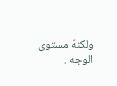ولكنهّ مستوى الوجه .